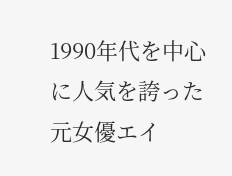1990年代を中心に人気を誇った元女優エイ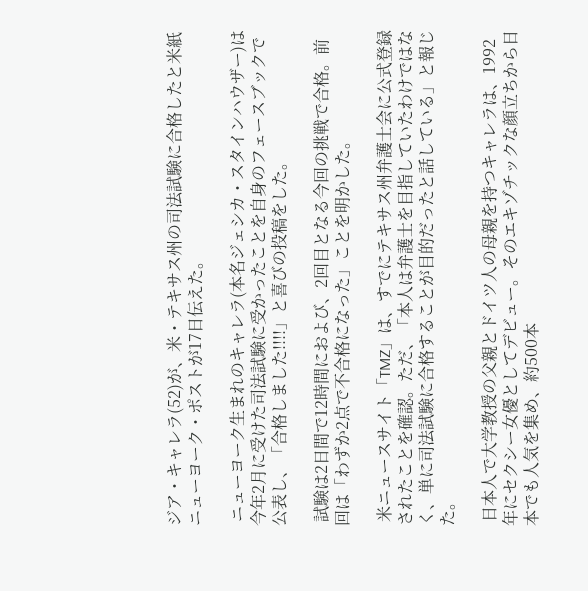ジア・キャレラ(52)が、米・テキサス州の司法試験に合格したと米紙ニューヨーク・ポストが17日伝えた。

 ニューヨーク生まれのキャレラ(本名ジェシカ・スタインハウザー)は今年2月に受けた司法試験に受かったことを自身のフェースブックで公表し、「合格しました!!!!」と喜びの投稿をした。

 試験は2日間で12時間におよび、2回目となる今回の挑戦で合格。前回は「わずか2点で不合格になった」ことを明かした。

 米ニュースサイト「TMZ」は、すでにテキサス州弁護士会に公式登録されたことを確認。ただ、「本人は弁護士を目指していたわけではなく、単に司法試験に合格することが目的だったと話している」と報じた。

 日本人で大学教授の父親とドイツ人の母親を持つキャレラは、1992年にセクシー女優としてデビュー。そのエキゾチックな顔立ちから日本でも人気を集め、約500本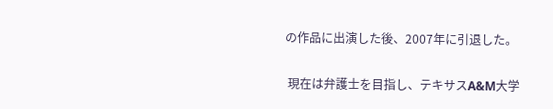の作品に出演した後、2007年に引退した。

 現在は弁護士を目指し、テキサスA&M大学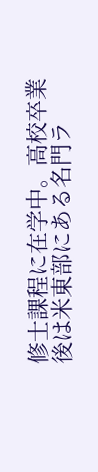修士課程に在学中。高校卒業後は米東部にある名門ラ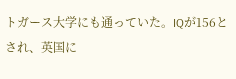トガース大学にも通っていた。IQが156とされ、英国に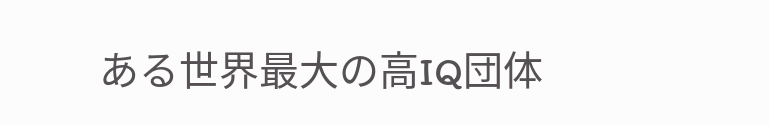ある世界最大の高IQ団体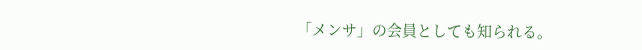「メンサ」の会員としても知られる。